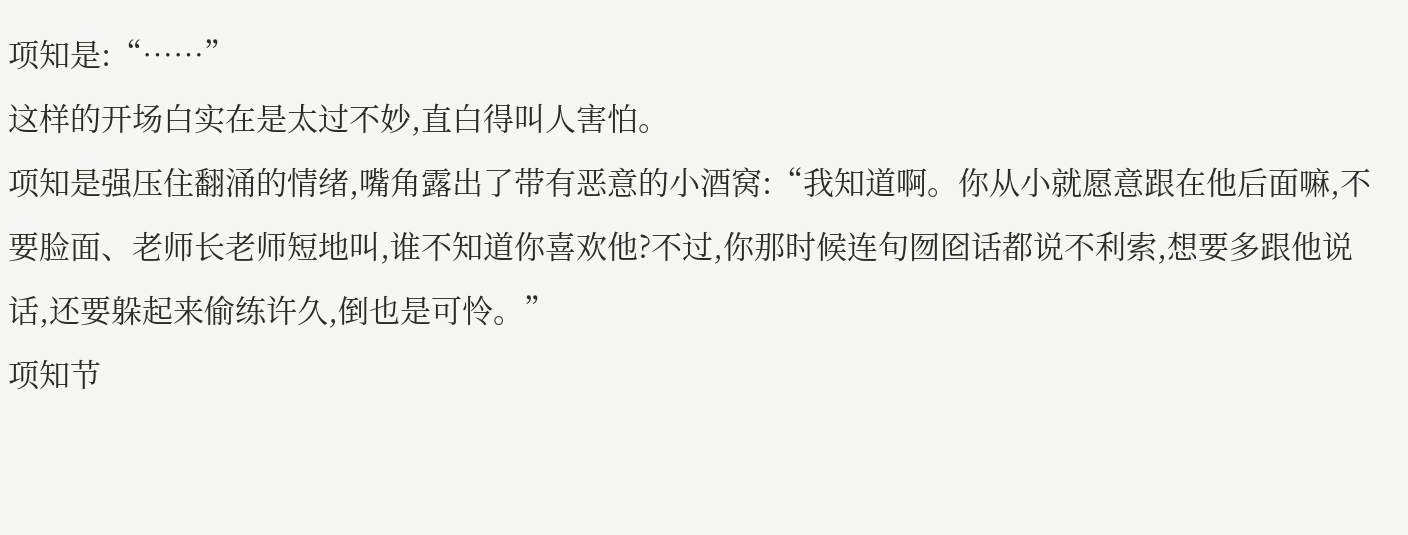项知是:“……”
这样的开场白实在是太过不妙,直白得叫人害怕。
项知是强压住翻涌的情绪,嘴角露出了带有恶意的小酒窝:“我知道啊。你从小就愿意跟在他后面嘛,不要脸面、老师长老师短地叫,谁不知道你喜欢他?不过,你那时候连句囫囵话都说不利索,想要多跟他说话,还要躲起来偷练许久,倒也是可怜。”
项知节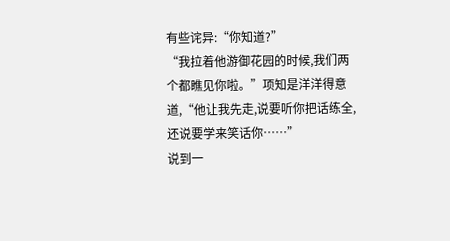有些诧异:“你知道?”
“我拉着他游御花园的时候,我们两个都瞧见你啦。”项知是洋洋得意道,“他让我先走,说要听你把话练全,还说要学来笑话你……”
说到一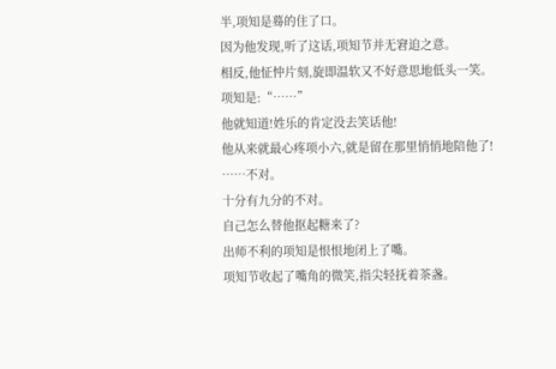半,项知是蓦的住了口。
因为他发现,听了这话,项知节并无窘迫之意。
相反,他怔忡片刻,旋即温软又不好意思地低头一笑。
项知是:“……”
他就知道!姓乐的肯定没去笑话他!
他从来就最心疼项小六,就是留在那里悄悄地陪他了!
……不对。
十分有九分的不对。
自己怎么替他抠起糖来了?
出师不利的项知是恨恨地闭上了嘴。
项知节收起了嘴角的微笑,指尖轻抚着茶盏。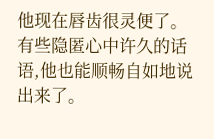他现在唇齿很灵便了。
有些隐匿心中许久的话语,他也能顺畅自如地说出来了。